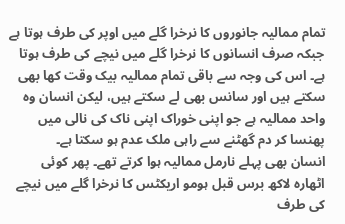تمام ممالیہ جانوروں کا نرخرا گلے میں اوپر کی طرف ہوتا ہے جبکہ صرف انسانوں کا نرخرا گلے میں نیچے کی طرف ہوتا ہے۔ اس کی وجہ سے باقی تمام ممالیہ بیک وقت کھا بھی سکتے ہیں اور سانس بھی لے سکتے ہیں، لیکن انسان وہ واحد ممالیہ ہے جو اپنی خوراک اپنی ناک کی نالی میں پھنسا کر دم گھٹنے سے راہی ملک عدم ہو سکتا ہے۔
انسان بھی پہلے نارمل ممالیہ ہوا کرتے تھے۔ پھر کوئی اٹھارہ لاکھ برس قبل ہومو اریکٹس کا نرخرا گلے میں نیچے کی طرف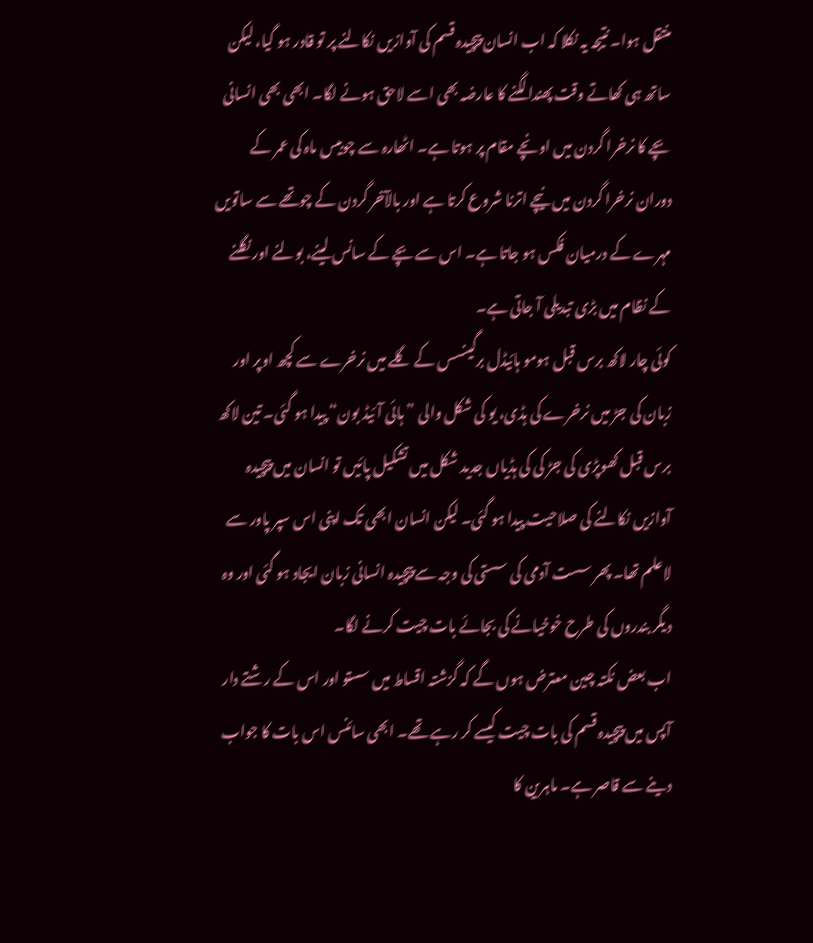منتقل ہوا۔ نتیجہ یہ نکلا کہ اب انسان پیچیدہ قسم کی آوازیں نکالنے پر تو قادر ہو گیا، لیکن ساتھ ہی کھاتے وقت پھندا لگنے کا عارضہ بھی اسے لاحق ہونے لگا۔ ابھی بھی انسانی بچے کا نرخرا گردن میں اونچے مقام پر ہوتا ہے۔ اٹھارہ سے چوبیس ماہ کی عمر کے دوران نرخرا گردن میں نیچے اترنا شروع کرتا ہے اور بالآخر گردن کے چوتھے سے ساتویں مہرے کے درمیان فکس ہو جاتا ہے۔ اس سے بچے کے سانس لینے، بولنے اور نگلنے کے نظام میں بڑی تبدیلی آ جاتی ہے۔
کوئی چار لاکھ برس قبل ہومو ہائیڈل برگینسس کے گلے میں نرخرے سے کچھ اوپر اور زبان کی جڑ میں نرخرے کی ہڈی، یو کی شکل والی ”ہائی آئیڈ بون“ پیدا ہو گئی۔ تین لاکھ برس قبل کھوپڑی کی جڑ کی کی ہڈیاں جدید شکل میں تشکیل پائیں تو انسان میں پیچیدہ آوازیں نکالنے کی صلاحیت پیدا ہو گئی۔ لیکن انسان ابھی تک اپنی اس سپر پاور سے لاعلم تھا۔ پھر سست آدمی کی سستی کی وجہ سے پیچیدہ انسانی زبان ایجاد ہو گئی اور وہ دیگر بندروں کی طرح خوخیانے کی بجائے بات چیت کرنے لگا۔
اب بعض نکتہ چین معترض ہوں گے کہ گزشتہ اقساط میں سستو اور اس کے رشتے دار آپس میں پیچیدہ قسم کی بات چیت کیسے کر رہے تھے۔ ابھی سائنس اس بات کا جواب دینے سے قاصر ہے۔ ماہرین کا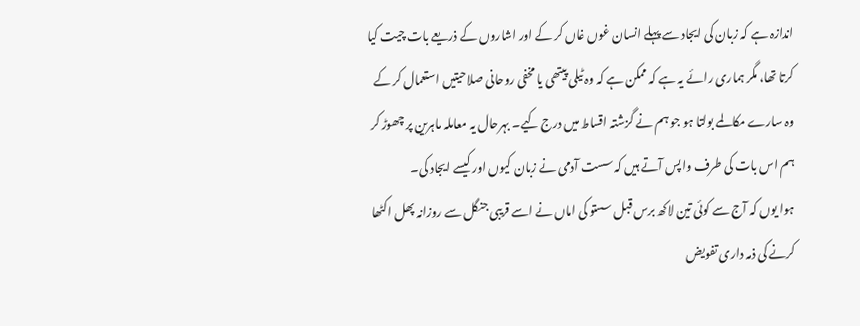اندازہ ہے کہ زبان کی ایجاد سے پہلے انسان غوں غاں کر کے اور اشاروں کے ذریعے بات چیت کیا کرتا تھا، مگر ہماری رائے یہ ہے کہ ممکن ہے کہ وہ ٹیلی پیتھی یا مخفی روحانی صلاحیتیں استعمال کر کے وہ سارے مکالمے بولتا ہو جو ہم نے گزشتہ اقساط میں درج کیے۔ بہرحال یہ معاملہ ماہرین پر چھوڑ کر ہم اس بات کی طرف واپس آتے ہیں کہ سست آدمی نے زبان کیوں اور کیسے ایجاد کی۔
ہوا یوں کہ آج سے کوئی تین لاکھ برس قبل سستو کی اماں نے اسے قریبی جنگل سے روزانہ پھل اکٹھا کرنے کی ذمہ داری تفویض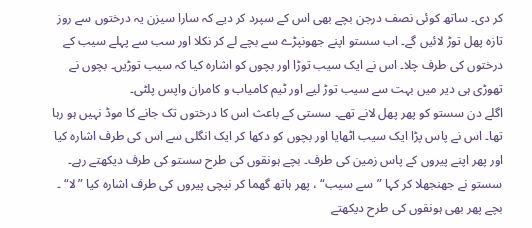کر دی۔ ساتھ کوئی نصف درجن بچے بھی اس کے سپرد کر دیے کہ سارا سیزن یہ درختوں سے روز تازہ پھل توڑ لائیں گے۔ اب سستو اپنے جھونپڑے سے بچے لے کر نکلا اور سب سے پہلے سیب کے درختوں کی طرف چلا۔ اس نے ایک سیب توڑا اور بچوں کو اشارہ کیا کہ سیب توڑیں۔ بچوں نے تھوڑی ہی دیر میں بہت سے سیب توڑ لیے اور ٹیم کامیاب و کامران واپس پلٹی۔
اگلے دن سستو کو پھر پھل لانے تھے۔ سستی کے باعث اس کا درختوں تک جانے کا موڈ نہیں ہو رہا تھا۔ اس نے پاس پڑا ایک سیب اٹھایا اور بچوں کو دکھا کر ایک انگلی سے اس کی طرف اشارہ کیا اور پھر اپنے پیروں کے پاس زمین کی طرف۔ بچے ہونقوں کی طرح سستو کی طرف دیکھتے رہے۔ سستو نے جھنجھلا کر کہا ”سے سیب“ ، پھر ہاتھ گھما کر نیچی پیروں کی طرف اشارہ کیا ”لا“ ۔ بچے پھر بھی ہونقوں کی طرح دیکھتے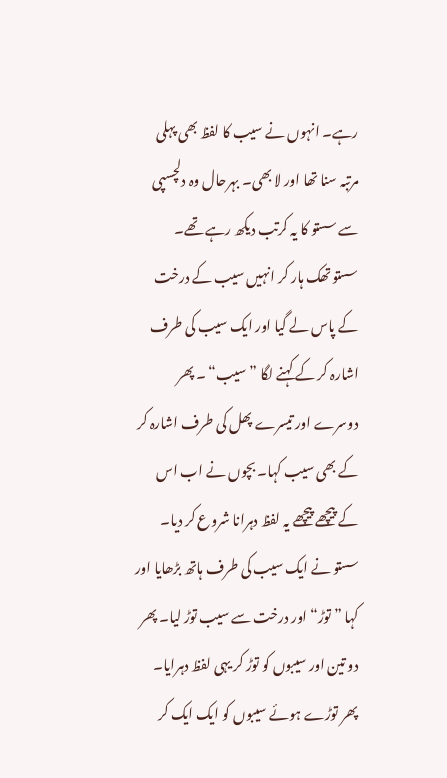رہے۔ انہوں نے سیب کا لفظ بھی پہلی مرتبہ سنا تھا اور لا بھی۔ بہرحال وہ دلچسپی سے سستو کا یہ کرتب دیکھ رہے تھے۔
سستو تھک ہار کر انہیں سیب کے درخت کے پاس لے گیا اور ایک سیب کی طرف اشارہ کر کے کہنے لگا ”سیب“ ۔ پھر دوسرے اور تیسرے پھل کی طرف اشارہ کر کے بھی سیب کہا۔ بچوں نے اب اس کے پیچھے پیچھے یہ لفظ دہرانا شروع کر دیا۔
سستو نے ایک سیب کی طرف ہاتھ بڑھایا اور کہا ”توڑ“ اور درخت سے سیب توڑ لیا۔ پھر دو تین اور سیبوں کو توڑ کر یہی لفظ دہرایا۔ پھر توڑے ہوئے سیبوں کو ایک ایک کر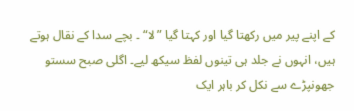کے اپنے پیر میں رکھتا گیا اور کہتا گیا ”لا“ ۔ بچے سدا کے نقال ہوتے ہیں، انہوں نے جلد ہی تینوں لفظ سیکھ لیے۔ اگلی صبح سستو جھونپڑے سے نکل کر باہر ایک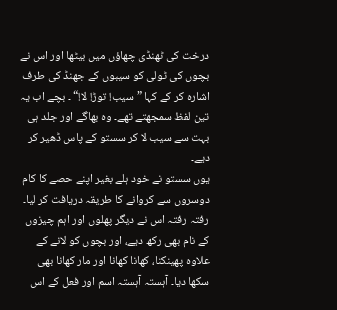درخت کی ٹھنڈی چھاؤں میں بیٹھا اور اس نے بچوں کی ٹولی کو سیبوں کے جھنڈ کی طرف اشارہ کر کے کہا ”سیب! توڑ! لا!“ ۔ بچے اب یہ تین لفظ سمجھتے تھے۔ وہ بھاگے اور جلد ہی بہت سے سیب لا کر سستو کے پاس ڈھیر کر دیے۔
یوں سستو نے خود ہلے بغیر اپنے حصے کا کام دوسروں سے کروانے کا طریقہ دریافت کر لیا۔ رفتہ رفتہ اس نے دیگر پھلوں اور اہم چیزوں کے نام بھی رکھ دیے، اور بچوں کو لانے کے علاوہ پھینکنا، کھانا کھانا اور مار کھانا بھی سکھا دیا۔ آہستہ آہستہ اسم اور فعل کے اس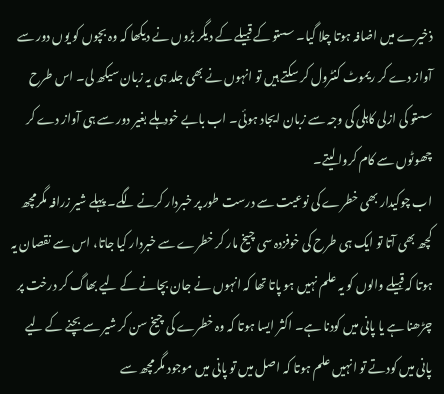ذخیرے میں اضافہ ہوتا چلا گیا۔ سستو کے قبیلے کے دیگر بڑوں نے دیکھا کہ وہ بچوں کو یوں دور سے آواز دے کر ریموٹ کنٹرول کر سکتے ہیں تو انہوں نے بھی جلد ہی یہ زبان سیکھ لی۔ اس طرح سستو کی ازلی کاہلی کی وجہ سے زبان ایجاد ہوئی۔ اب بابے خود ہلے بغیر دور سے ہی آواز دے کر چھوٹوں سے کام کروا لیتے۔
اب چوکیدار بھی خطرے کی نوعیت سے درست طور پر خبردار کرنے لگے۔ پہلے شیر زرافہ مگرمچھ کچھ بھی آتا تو ایک ہی طرح کی خوفزدہ سی چیخ مار کر خطرے سے خبردار کیا جاتا، اس سے نقصان یہ ہوتا کہ قبیلے والوں کو یہ علم نہیں ہو پاتا تھا کہ انہوں نے جان بچانے کے لیے بھاگ کر درخت پر چڑھنا ہے یا پانی میں کودنا ہے۔ اکثر ایسا ہوتا کہ وہ خطرے کی چیخ سن کر شیر سے بچنے کے لیے پانی میں کودتے تو انہیں علم ہوتا کہ اصل میں تو پانی میں موجود مگرمچھ سے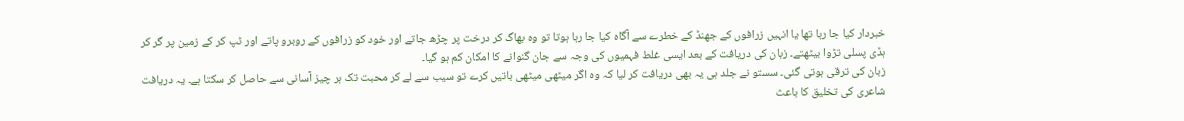خبردار کیا جا رہا تھا یا انہیں زرافوں کے جھنڈ کے خطرے سے آگاہ کیا جا رہا ہوتا تو وہ بھاگ کر درخت پر چڑھ جاتے اور خود کو زرافوں کے روبرو پاتے اور ٹپ کر کے زمین پر گر کر ہڈی پسلی تڑوا بیٹھتے۔ زبان کی دریافت کے بعد ایسی غلط فہمیوں کی وجہ سے جان گنوانے کا امکان کم ہو گیا۔
زبان کی ترقی ہوتی گئی۔ سستو نے جلد ہی یہ بھی دریافت کر لیا کہ وہ اگر میٹھی میٹھی باتیں کرے تو سیب سے لے کر محبت تک ہر چیز آسانی سے حاصل کر سکتا ہے۔ یہ دریافت شاعری کی تخلیق کا باعث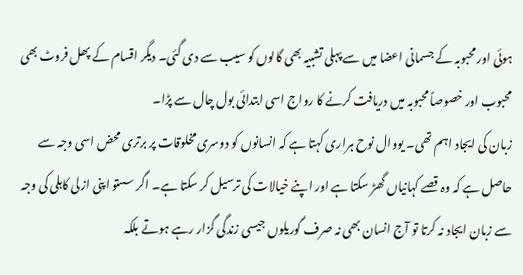ہوئی اور محبوبہ کے جسمانی اعضا میں سے پہلی تشبیہ بھی گالوں کو سیب سے دی گئی۔ دیگر اقسام کے پھل فروٹ بھی محبوب اور خصوصاً محبوبہ میں دریافت کرنے کا رواج اسی ابتدائی بول چال سے پڑا۔
زبان کی ایجاد اہم تھی۔ یووال نوح ہراری کہتا ہے کہ انسانوں کو دوسری مخلوقات پر برتری محض اسی وجہ سے حاصل ہے کہ وہ قصے کہانیاں گھڑ سکتا ہے اور اپنے خیالات کی ترسیل کر سکتا ہے۔ اگر سستو اپنی ازلی کاہلی کی وجہ سے زبان ایجاد نہ کرتا تو آج انسان بھی نہ صرف گوریلوں جیسی زندگی گزار رہے ہوتے بلکہ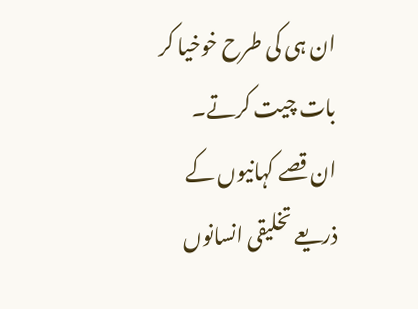ان ہی کی طرح خوخیا کر بات چیت کرتے۔
ان قصے کہانیوں کے ذریعے تخلیقی انسانوں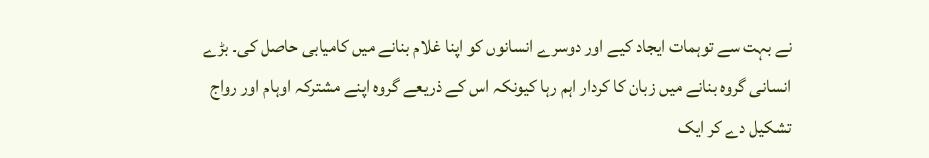نے بہت سے توہمات ایجاد کیے اور دوسرے انسانوں کو اپنا غلام بنانے میں کامیابی حاصل کی۔ بڑے انسانی گروہ بنانے میں زبان کا کردار اہم رہا کیونکہ اس کے ذریعے گروہ اپنے مشترکہ اوہام اور رواج تشکیل دے کر ایک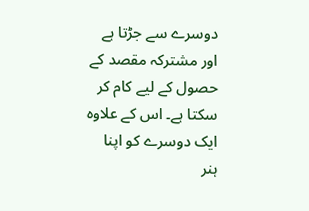دوسرے سے جڑتا ہے اور مشترکہ مقصد کے حصول کے لیے کام کر سکتا ہے۔ اس کے علاوہ ایک دوسرے کو اپنا ہنر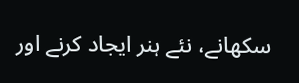سکھانے، نئے ہنر ایجاد کرنے اور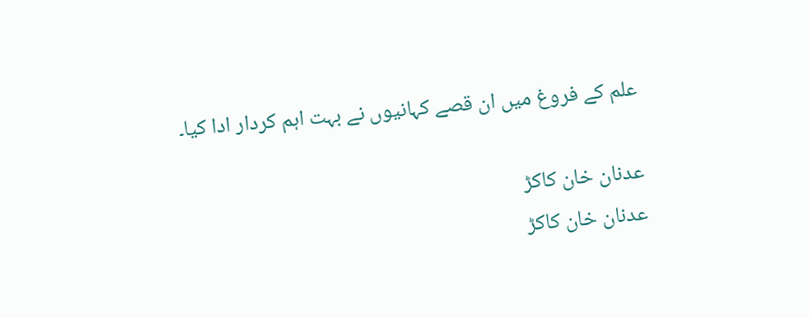علم کے فروغ میں ان قصے کہانیوں نے بہت اہم کردار ادا کیا۔

عدنان خان کاکڑ
عدنان خان کاکڑ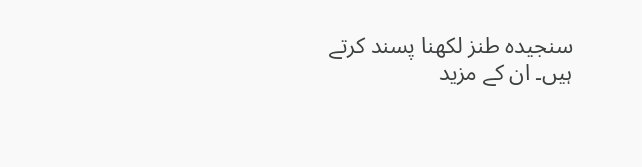سنجیدہ طنز لکھنا پسند کرتے ہیں۔ ان کے مزید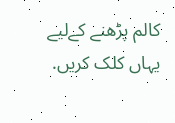کالم پڑھنے کےلیے یہاں کلک کریں.